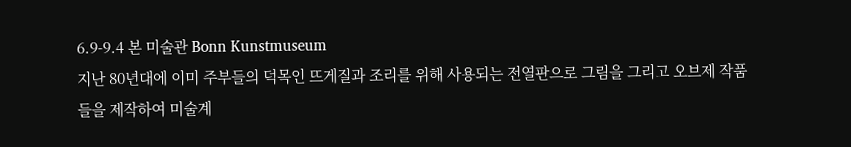6.9-9.4 본 미술관 Bonn Kunstmuseum
지난 80년대에 이미 주부들의 덕목인 뜨게질과 조리를 위해 사용되는 전열판으로 그림을 그리고 오브제 작품들을 제작하여 미술계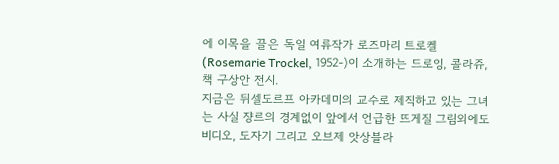에 이목을 끌은 독일 여류작가 로즈마리 트로켈(Rosemarie Trockel, 1952-)이 소개하는 드로잉, 콜라쥬, 책 구상안 전시.
지금은 뒤셀도르프 아카데미의 교수로 제직하고 있는 그녀는 사실 쟝르의 경계없이 앞에서 언급한 뜨게질 그림외에도 비디오, 도자기 그리고 오브제 앗상블라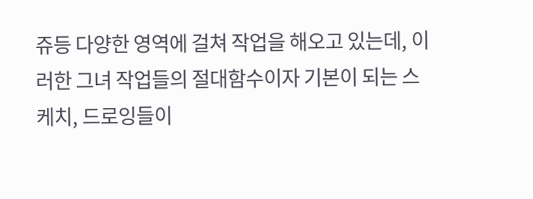쥬등 다양한 영역에 걸쳐 작업을 해오고 있는데, 이러한 그녀 작업들의 절대함수이자 기본이 되는 스케치, 드로잉들이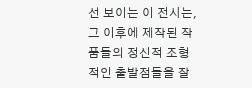선 보이는 이 전시는, 그 이후에 제작된 작품들의 정신적 조형적인 출발점들을 잘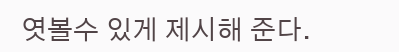엿볼수 있게 제시해 준다.